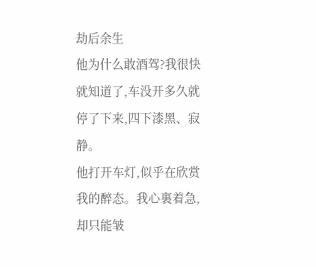劫后余生
他为什么敢酒驾?我很快就知道了,车没开多久就停了下来,四下漆黑、寂静。
他打开车灯,似乎在欣赏我的醉态。我心裏着急,却只能皱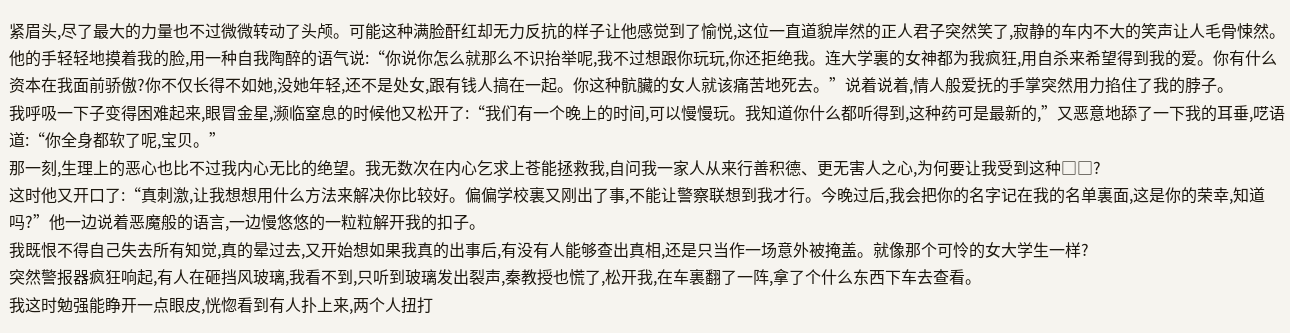紧眉头,尽了最大的力量也不过微微转动了头颅。可能这种满脸酐红却无力反抗的样子让他感觉到了愉悦,这位一直道貌岸然的正人君子突然笑了,寂静的车内不大的笑声让人毛骨悚然。
他的手轻轻地摸着我的脸,用一种自我陶醉的语气说:“你说你怎么就那么不识抬举呢,我不过想跟你玩玩,你还拒绝我。连大学裏的女神都为我疯狂,用自杀来希望得到我的爱。你有什么资本在我面前骄傲?你不仅长得不如她,没她年轻,还不是处女,跟有钱人搞在一起。你这种骯臟的女人就该痛苦地死去。”说着说着,情人般爱抚的手掌突然用力掐住了我的脖子。
我呼吸一下子变得困难起来,眼冒金星,濒临窒息的时候他又松开了:“我们有一个晚上的时间,可以慢慢玩。我知道你什么都听得到,这种药可是最新的,”又恶意地舔了一下我的耳垂,呓语道:“你全身都软了呢,宝贝。”
那一刻,生理上的恶心也比不过我内心无比的绝望。我无数次在内心乞求上苍能拯救我,自问我一家人从来行善积德、更无害人之心,为何要让我受到这种□□?
这时他又开口了:“真刺激,让我想想用什么方法来解决你比较好。偏偏学校裏又刚出了事,不能让警察联想到我才行。今晚过后,我会把你的名字记在我的名单裏面,这是你的荣幸,知道吗?”他一边说着恶魔般的语言,一边慢悠悠的一粒粒解开我的扣子。
我既恨不得自己失去所有知觉,真的晕过去,又开始想如果我真的出事后,有没有人能够查出真相,还是只当作一场意外被掩盖。就像那个可怜的女大学生一样?
突然警报器疯狂响起,有人在砸挡风玻璃,我看不到,只听到玻璃发出裂声,秦教授也慌了,松开我,在车裏翻了一阵,拿了个什么东西下车去查看。
我这时勉强能睁开一点眼皮,恍惚看到有人扑上来,两个人扭打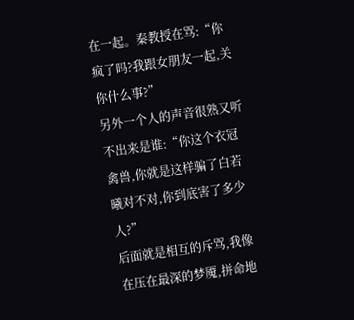在一起。秦教授在骂:“你疯了吗?我跟女朋友一起,关你什么事?”
另外一个人的声音很熟又听不出来是谁:“你这个衣冠禽兽,你就是这样骗了白若曦对不对,你到底害了多少人?”
后面就是相互的斥骂,我像在压在最深的梦魇,拼命地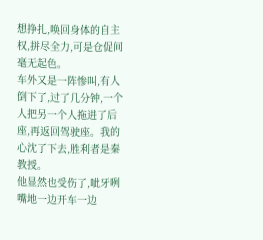想挣扎,唤回身体的自主权,拼尽全力,可是仓促间毫无起色。
车外又是一阵惨叫,有人倒下了,过了几分钟,一个人把另一个人拖进了后座,再返回驾驶座。我的心沈了下去,胜利者是秦教授。
他显然也受伤了,呲牙咧嘴地一边开车一边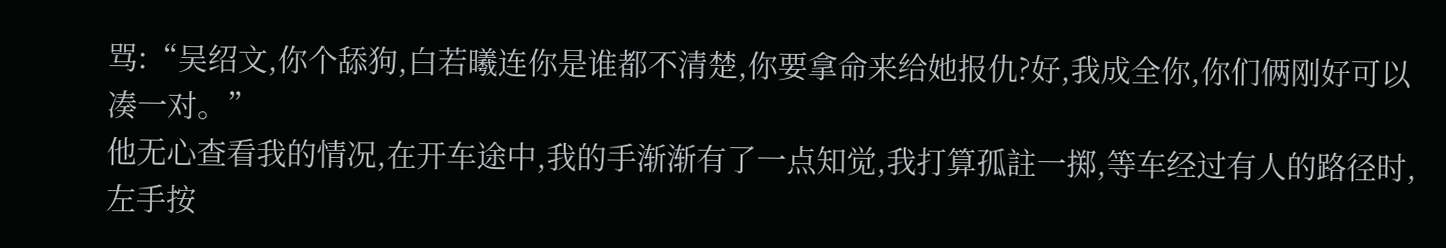骂:“吴绍文,你个舔狗,白若曦连你是谁都不清楚,你要拿命来给她报仇?好,我成全你,你们俩刚好可以凑一对。”
他无心查看我的情况,在开车途中,我的手渐渐有了一点知觉,我打算孤註一掷,等车经过有人的路径时,左手按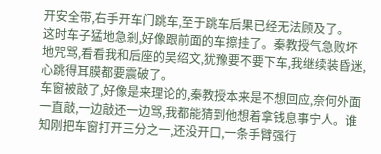开安全带,右手开车门跳车,至于跳车后果已经无法顾及了。
这时车子猛地急剎,好像跟前面的车擦挂了。秦教授气急败坏地咒骂,看看我和后座的吴绍文,犹豫要不要下车,我继续装昏迷,心跳得耳膜都要震破了。
车窗被敲了,好像是来理论的,秦教授本来是不想回应,奈何外面一直敲,一边敲还一边骂,我都能猜到他想着拿钱息事宁人。谁知刚把车窗打开三分之一,还没开口,一条手臂强行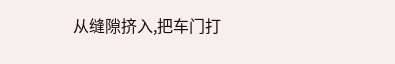从缝隙挤入,把车门打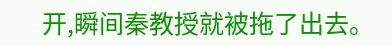开,瞬间秦教授就被拖了出去。